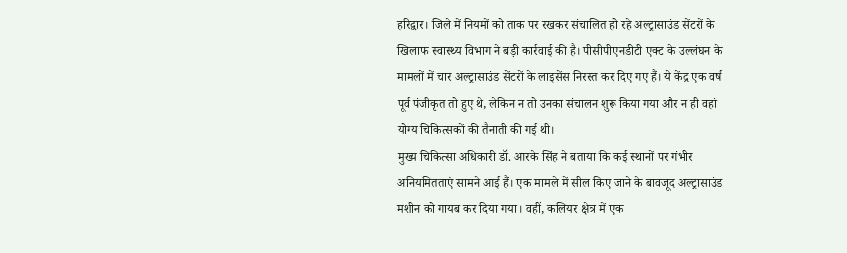हरिद्वार। जिले में नियमों को ताक पर रखकर संचालित हो रहे अल्ट्रासाउंड सेंटरों के खिलाफ स्वास्थ्य विभाग ने बड़ी कार्रवाई की है। पीसीपीएनडीटी एक्ट के उल्लंघन के मामलों में चार अल्ट्रासाउंड सेंटरों के लाइसेंस निरस्त कर दिए गए हैं। ये केंद्र एक वर्ष पूर्व पंजीकृत तो हुए थे, लेकिन न तो उनका संचालन शुरू किया गया और न ही वहां योग्य चिकित्सकों की तैनाती की गई थी।
मुख्य चिकित्सा अधिकारी डॉ. आरके सिंह ने बताया कि कई स्थानों पर गंभीर अनियमितताएं सामने आई हैं। एक मामले में सील किए जाने के बावजूद अल्ट्रासाउंड मशीन को गायब कर दिया गया। वहीं, कलियर क्षेत्र में एक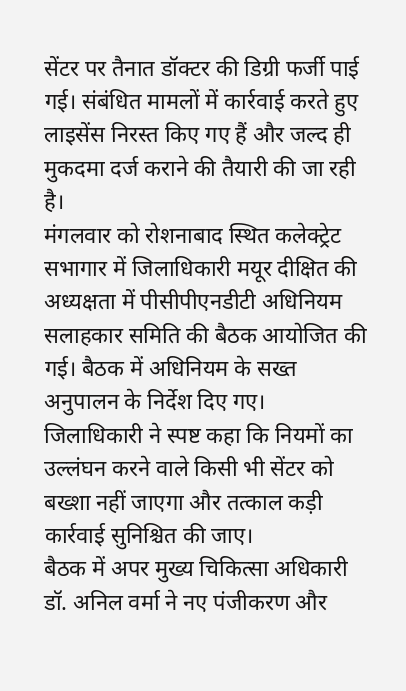सेंटर पर तैनात डॉक्टर की डिग्री फर्जी पाई गई। संबंधित मामलों में कार्रवाई करते हुए लाइसेंस निरस्त किए गए हैं और जल्द ही मुकदमा दर्ज कराने की तैयारी की जा रही है।
मंगलवार को रोशनाबाद स्थित कलेक्ट्रेट सभागार में जिलाधिकारी मयूर दीक्षित की अध्यक्षता में पीसीपीएनडीटी अधिनियम सलाहकार समिति की बैठक आयोजित की गई। बैठक में अधिनियम के सख्त अनुपालन के निर्देश दिए गए। जिलाधिकारी ने स्पष्ट कहा कि नियमों का उल्लंघन करने वाले किसी भी सेंटर को बख्शा नहीं जाएगा और तत्काल कड़ी कार्रवाई सुनिश्चित की जाए।
बैठक में अपर मुख्य चिकित्सा अधिकारी डॉ. अनिल वर्मा ने नए पंजीकरण और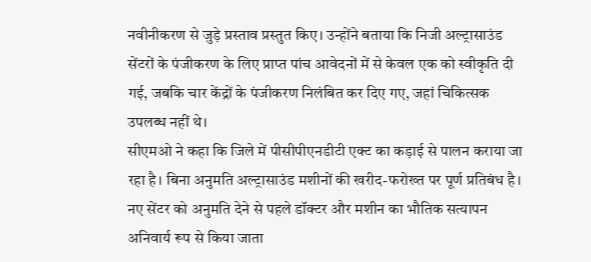नवीनीकरण से जुड़े प्रस्ताव प्रस्तुत किए। उन्होंने बताया कि निजी अल्ट्रासाउंड सेंटरों के पंजीकरण के लिए प्राप्त पांच आवेदनों में से केवल एक को स्वीकृति दी गई, जबकि चार केंद्रों के पंजीकरण निलंबित कर दिए गए, जहां चिकित्सक उपलब्ध नहीं थे।
सीएमओ ने कहा कि जिले में पीसीपीएनडीटी एक्ट का कड़ाई से पालन कराया जा रहा है। बिना अनुमति अल्ट्रासाउंड मशीनों की खरीद-फरोख्त पर पूर्ण प्रतिबंध है। नए सेंटर को अनुमति देने से पहले डॉक्टर और मशीन का भौतिक सत्यापन अनिवार्य रूप से किया जाता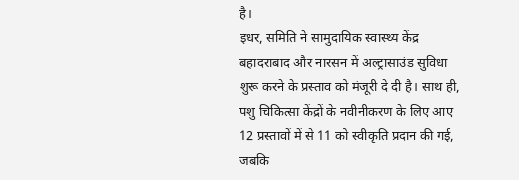है।
इधर, समिति ने सामुदायिक स्वास्थ्य केंद्र बहादराबाद और नारसन में अल्ट्रासाउंड सुविधा शुरू करने के प्रस्ताव को मंजूरी दे दी है। साथ ही, पशु चिकित्सा केंद्रों के नवीनीकरण के लिए आए 12 प्रस्तावों में से 11 को स्वीकृति प्रदान की गई, जबकि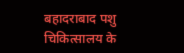बहादराबाद पशु चिकित्सालय के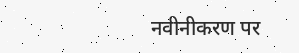नवीनीकरण पर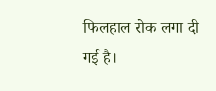फिलहाल रोक लगा दी गई है।